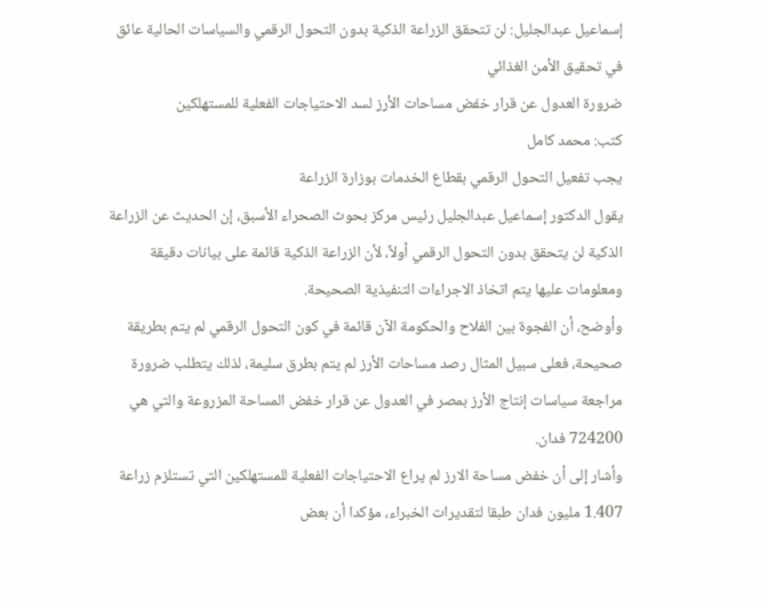إسماعيل عبدالجليل: لن تتحقق الزراعة الذكية بدون التحول الرقمي والسياسات الحالية عائق في تحقيق الأمن الغذائي
ضرورة العدول عن قرار خفض مساحات الأرز لسد الاحتياجات الفعلية للمستهلكين
كتب: محمد كامل
يجب تفعيل التحول الرقمي بقطاع الخدمات بوزارة الزراعة
يقول الدكتور إسماعيل عبدالجليل رئيس مركز بحوث الصحراء الأسبق، إن الحديث عن الزراعة الذكية لن يتحقق بدون التحول الرقمي أولاً، لأن الزراعة الذكية قائمة على بيانات دقيقة ومعلومات عليها يتم اتخاذ الاجراءات التنفيذية الصحيحة.
وأوضح، أن الفجوة بين الفلاح والحكومة الآن قائمة في كون التحول الرقمي لم يتم بطريقة صحيحة، فعلى سبيل المثال رصد مساحات الأرز لم يتم بطرق سليمة، لذلك يتطلب ضرورة مراجعة سياسات إنتاج الأرز بمصر في العدول عن قرار خفض المساحة المزروعة والتي هي 724200 فدان.
وأشار إلى أن خفض مساحة الارز لم يراع الاحتياجات الفعلية للمستهلكين التي تستلزم زراعة 1.407 مليون فدان طبقا لتقديرات الخبراء، مؤكدا أن بعض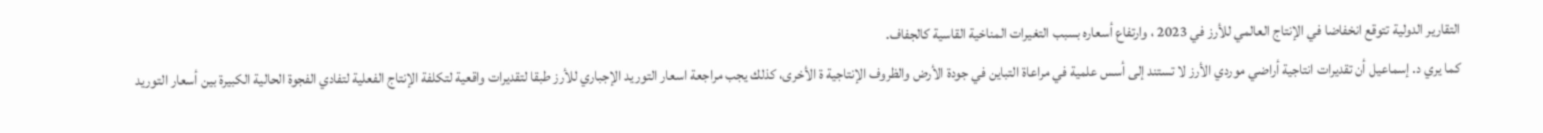التقارير الدولية تتوقع انخفاضا في الإنتاج العالمي للأرز في 2023 ، وارتفاع أسعاره بسبب التغيرات المناخية القاسية كالجفاف.
كما يري د. إسماعيل أن تقديرات انتاجية أراضي موردي الأرز لا تستند إلى أسس علمية في مراعاة التباين في جودة الأرض والظروف الإنتاجية ة الأخرى، كذلك يجب مراجعة اسعار التوريد الإجباري للأرز طبقا لتقديرات واقعية لتكلفة الإنتاج الفعلية لتفادي الفجوة الحالية الكبيرة بين أسعار التوريد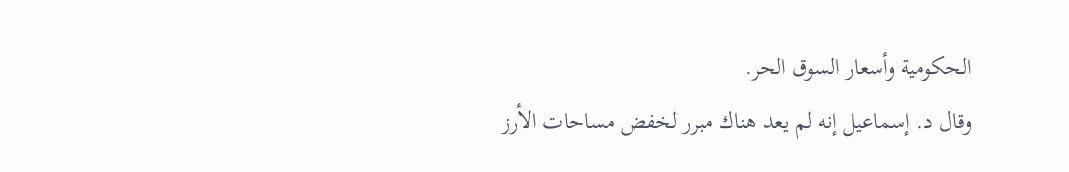الحكومية وأسعار السوق الحر.
وقال د. إسماعيل إنه لم يعد هناك مبرر لخفض مساحات الأرز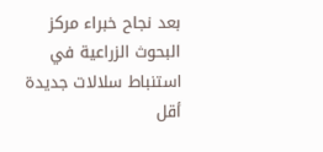بعد نجاح خبراء مركز البحوث الزراعية في استنباط سلالات جديدة أقل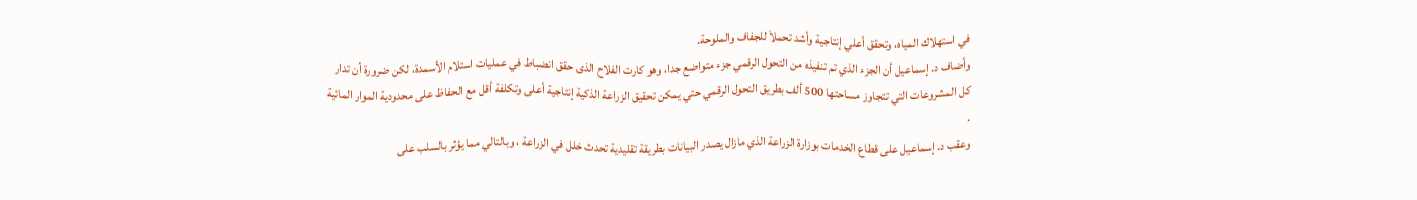في استهلاك المياه، وتحقق أعلي إنتاجية وأشد تحملاَ للجفاف والملوحة.
وأضاف د. إسماعيل أن الجزء الذي تم تنفيذه من التحول الرقمي جزء متواضع جدا، وهو كارت الفلاح الذى حقق انضباط في عمليات استلام الأسمدة، لكن ضرورة أن تدار كل المشروعات التي تتجاوز مساحتها 500 ألف بطريق التحول الرقمي حتي يمكن تحقيق الزراعة الذكية إنتاجية أعلى وتكلفة أقل مع الحفاظ على محدودية الموار المائية .
وعقب د. إسماعيل على قطاع الخدمات بوزارة الزراعة الذي مازال يصدر البيانات بطريقة تقليدية تحدث خلل في الزراعة ، وبالتالي مما يؤثر بالسلب على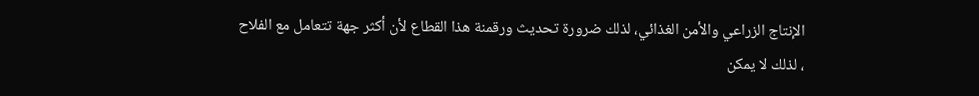الإنتاج الزراعي والأمن الغذائي، لذلك ضرورة تحديث ورقمنة هذا القطاع لأن أكثر جهة تتعامل مع الفلاح ، لذلك لا يمكن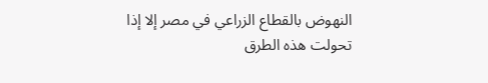النهوض بالقطاع الزراعي في مصر إلا إذا تحولت هذه الطرق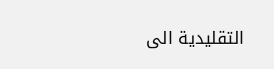التقليدية الى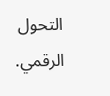التحول الرقمي.